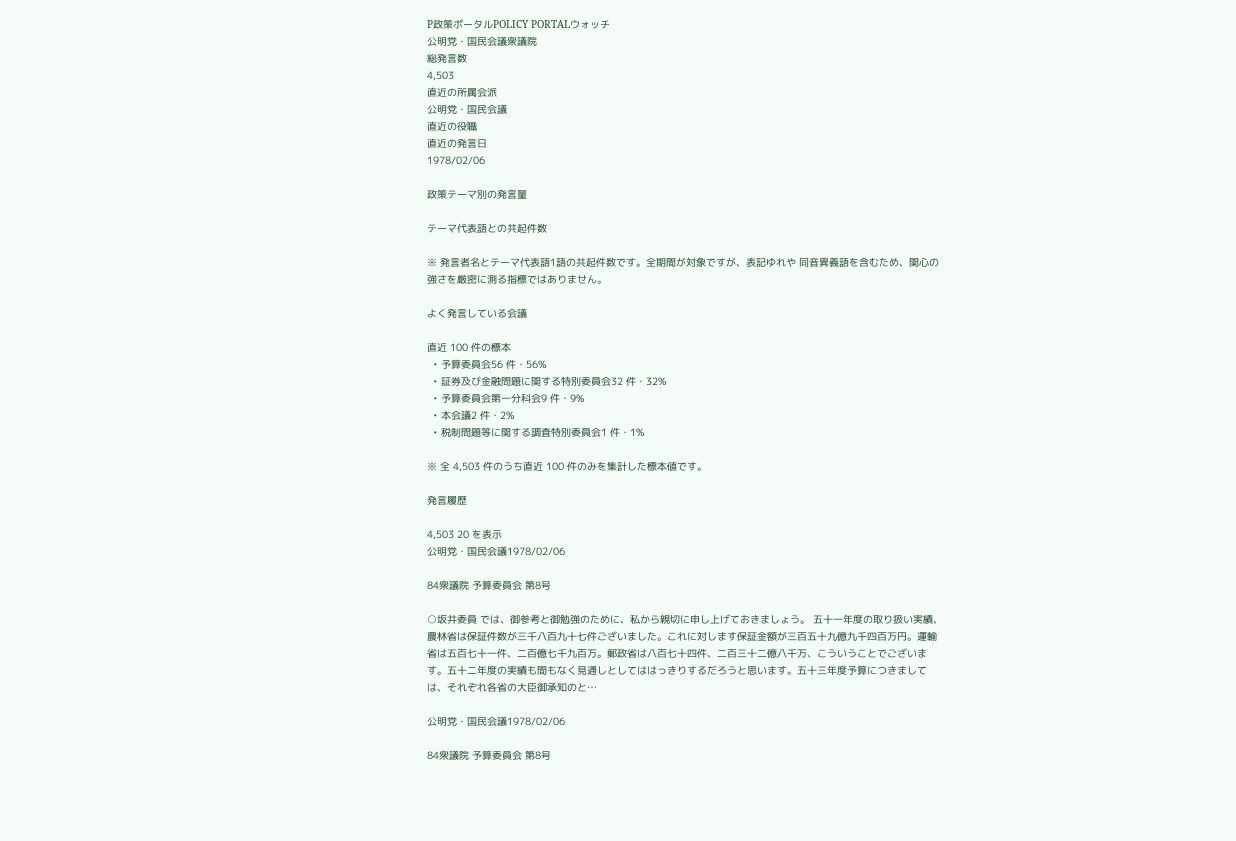P政策ポータルPOLICY PORTALウォッチ
公明党・国民会議衆議院
総発言数
4,503
直近の所属会派
公明党・国民会議
直近の役職
直近の発言日
1978/02/06

政策テーマ別の発言量

テーマ代表語との共起件数

※ 発言者名とテーマ代表語1語の共起件数です。全期間が対象ですが、表記ゆれや 同音異義語を含むため、関心の強さを厳密に測る指標ではありません。

よく発言している会議

直近 100 件の標本
  • 予算委員会56 件・56%
  • 証券及び金融問題に関する特別委員会32 件・32%
  • 予算委員会第一分科会9 件・9%
  • 本会議2 件・2%
  • 税制問題等に関する調査特別委員会1 件・1%

※ 全 4,503 件のうち直近 100 件のみを集計した標本値です。

発言履歴

4,503 20 を表示
公明党・国民会議1978/02/06

84衆議院 予算委員会 第8号

○坂井委員 では、御参考と御勉強のために、私から親切に申し上げておきましょう。 五十一年度の取り扱い実績、農林省は保証件数が三千八百九十七件ございました。これに対します保証金額が三百五十九億九千四百万円。運輸省は五百七十一件、二百億七千九百万。郵政省は八百七十四件、二百三十二億八千万、こういうことでございます。五十二年度の実績も間もなく見通しとしてははっきりするだろうと思います。五十三年度予算につきましては、それぞれ各省の大臣御承知のと…

公明党・国民会議1978/02/06

84衆議院 予算委員会 第8号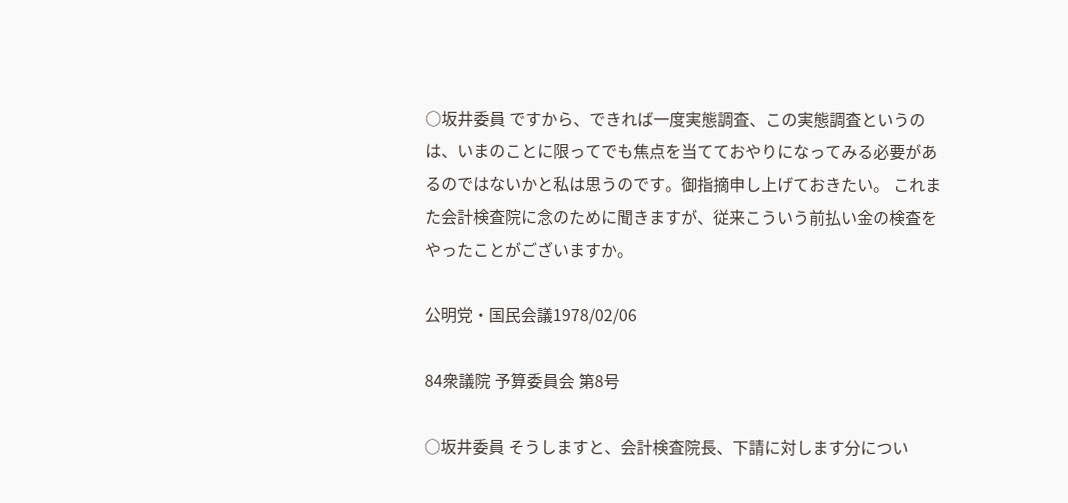○坂井委員 ですから、できれば一度実態調査、この実態調査というのは、いまのことに限ってでも焦点を当てておやりになってみる必要があるのではないかと私は思うのです。御指摘申し上げておきたい。 これまた会計検査院に念のために聞きますが、従来こういう前払い金の検査をやったことがございますか。

公明党・国民会議1978/02/06

84衆議院 予算委員会 第8号

○坂井委員 そうしますと、会計検査院長、下請に対します分につい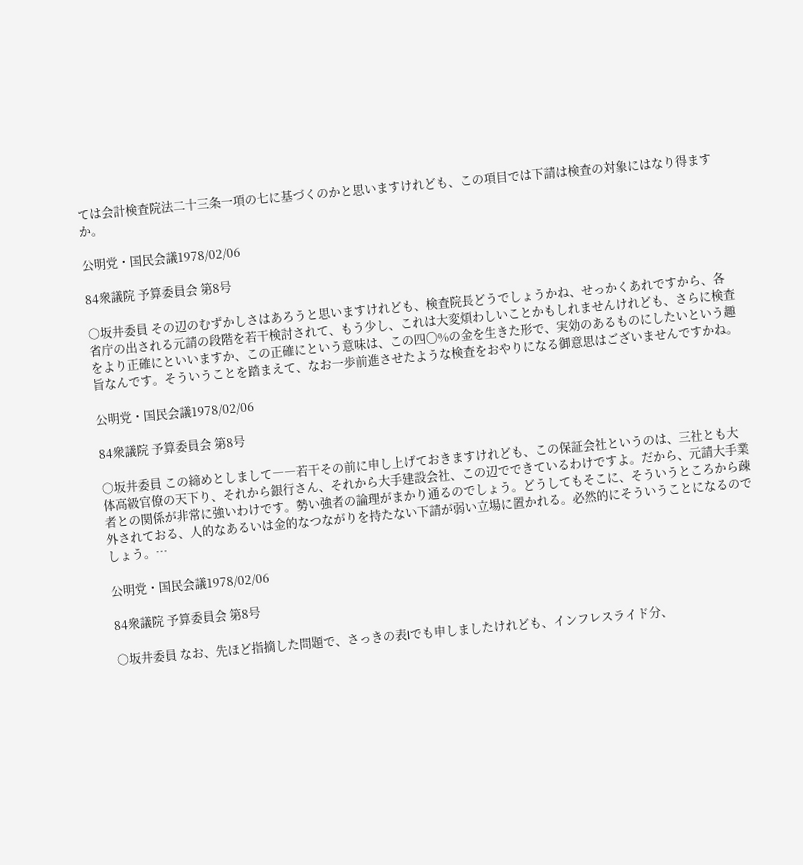ては会計検査院法二十三条一項の七に基づくのかと思いますけれども、この項目では下請は検査の対象にはなり得ますか。

公明党・国民会議1978/02/06

84衆議院 予算委員会 第8号

○坂井委員 その辺のむずかしさはあろうと思いますけれども、検査院長どうでしょうかね、せっかくあれですから、各省庁の出される元請の段階を若干検討されて、もう少し、これは大変煩わしいことかもしれませんけれども、さらに検査をより正確にといいますか、この正確にという意味は、この四〇%の金を生きた形で、実効のあるものにしたいという趣旨なんです。そういうことを踏まえて、なお一歩前進させたような検査をおやりになる御意思はございませんですかね。

公明党・国民会議1978/02/06

84衆議院 予算委員会 第8号

○坂井委員 この締めとしまして――若干その前に申し上げておきますけれども、この保証会社というのは、三社とも大体高級官僚の天下り、それから銀行さん、それから大手建設会社、この辺でできているわけですよ。だから、元請大手業者との関係が非常に強いわけです。勢い強者の論理がまかり通るのでしょう。どうしてもそこに、そういうところから疎外されておる、人的なあるいは金的なつながりを持たない下請が弱い立場に置かれる。必然的にそういうことになるのでしょう。…

公明党・国民会議1978/02/06

84衆議院 予算委員会 第8号

○坂井委員 なお、先ほど指摘した問題で、さっきの表Iでも申しましたけれども、インフレスライド分、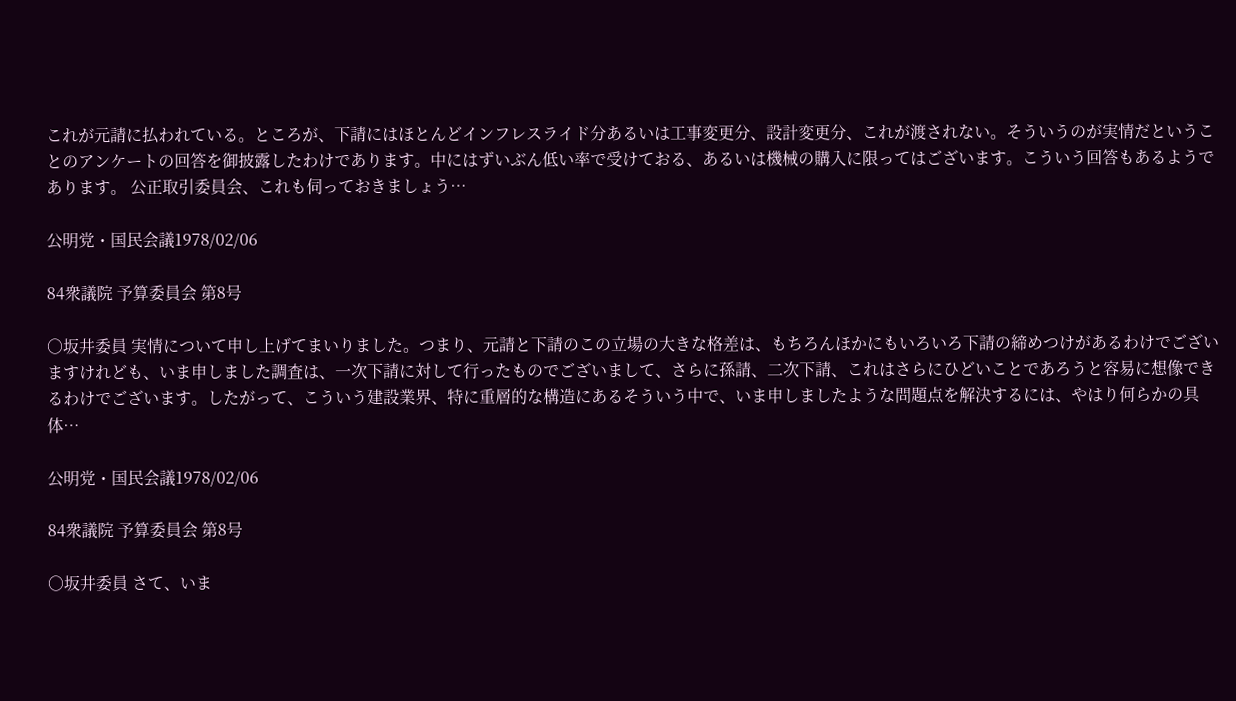これが元請に払われている。ところが、下請にはほとんどインフレスライド分あるいは工事変更分、設計変更分、これが渡されない。そういうのが実情だということのアンケートの回答を御披露したわけであります。中にはずいぶん低い率で受けておる、あるいは機械の購入に限ってはございます。こういう回答もあるようであります。 公正取引委員会、これも伺っておきましょう…

公明党・国民会議1978/02/06

84衆議院 予算委員会 第8号

○坂井委員 実情について申し上げてまいりました。つまり、元請と下請のこの立場の大きな格差は、もちろんほかにもいろいろ下請の締めつけがあるわけでございますけれども、いま申しました調査は、一次下請に対して行ったものでございまして、さらに孫請、二次下請、これはさらにひどいことであろうと容易に想像できるわけでございます。したがって、こういう建設業界、特に重層的な構造にあるそういう中で、いま申しましたような問題点を解決するには、やはり何らかの具体…

公明党・国民会議1978/02/06

84衆議院 予算委員会 第8号

○坂井委員 さて、いま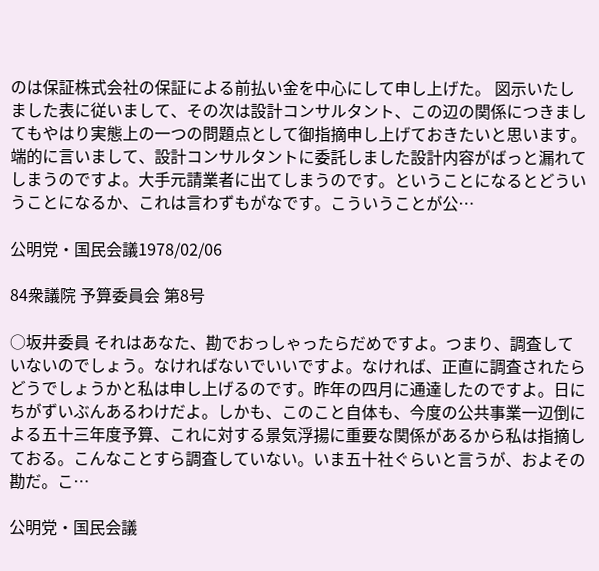のは保証株式会社の保証による前払い金を中心にして申し上げた。 図示いたしました表に従いまして、その次は設計コンサルタント、この辺の関係につきましてもやはり実態上の一つの問題点として御指摘申し上げておきたいと思います。 端的に言いまして、設計コンサルタントに委託しました設計内容がばっと漏れてしまうのですよ。大手元請業者に出てしまうのです。ということになるとどういうことになるか、これは言わずもがなです。こういうことが公…

公明党・国民会議1978/02/06

84衆議院 予算委員会 第8号

○坂井委員 それはあなた、勘でおっしゃったらだめですよ。つまり、調査していないのでしょう。なければないでいいですよ。なければ、正直に調査されたらどうでしょうかと私は申し上げるのです。昨年の四月に通達したのですよ。日にちがずいぶんあるわけだよ。しかも、このこと自体も、今度の公共事業一辺倒による五十三年度予算、これに対する景気浮揚に重要な関係があるから私は指摘しておる。こんなことすら調査していない。いま五十社ぐらいと言うが、およその勘だ。こ…

公明党・国民会議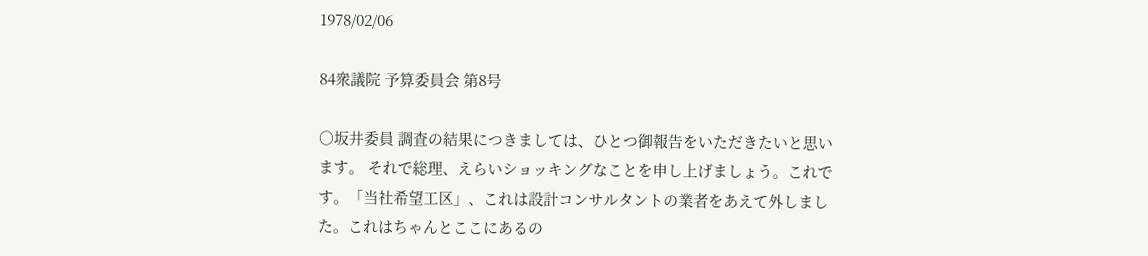1978/02/06

84衆議院 予算委員会 第8号

○坂井委員 調査の結果につきましては、ひとつ御報告をいただきたいと思います。 それで総理、えらいショッキングなことを申し上げましょう。これです。「当社希望工区」、これは設計コンサルタントの業者をあえて外しました。これはちゃんとここにあるの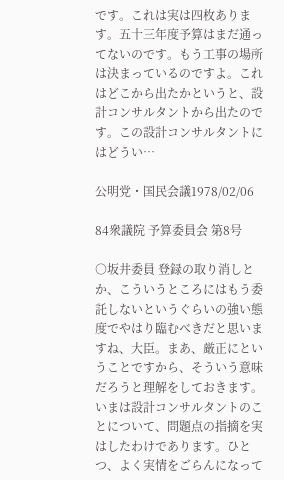です。これは実は四枚あります。五十三年度予算はまだ通ってないのです。もう工事の場所は決まっているのですよ。これはどこから出たかというと、設計コンサルタントから出たのです。この設計コンサルタントにはどうい…

公明党・国民会議1978/02/06

84衆議院 予算委員会 第8号

○坂井委員 登録の取り消しとか、こういうところにはもう委託しないというぐらいの強い態度でやはり臨むべきだと思いますね、大臣。まあ、厳正にということですから、そういう意味だろうと理解をしておきます。いまは設計コンサルタントのことについて、問題点の指摘を実はしたわけであります。ひとつ、よく実情をごらんになって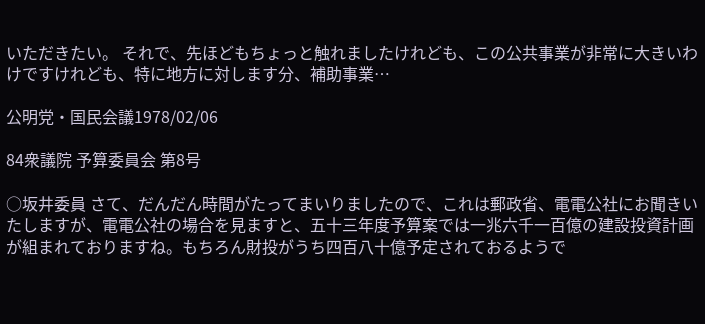いただきたい。 それで、先ほどもちょっと触れましたけれども、この公共事業が非常に大きいわけですけれども、特に地方に対します分、補助事業…

公明党・国民会議1978/02/06

84衆議院 予算委員会 第8号

○坂井委員 さて、だんだん時間がたってまいりましたので、これは郵政省、電電公社にお聞きいたしますが、電電公社の場合を見ますと、五十三年度予算案では一兆六千一百億の建設投資計画が組まれておりますね。もちろん財投がうち四百八十億予定されておるようで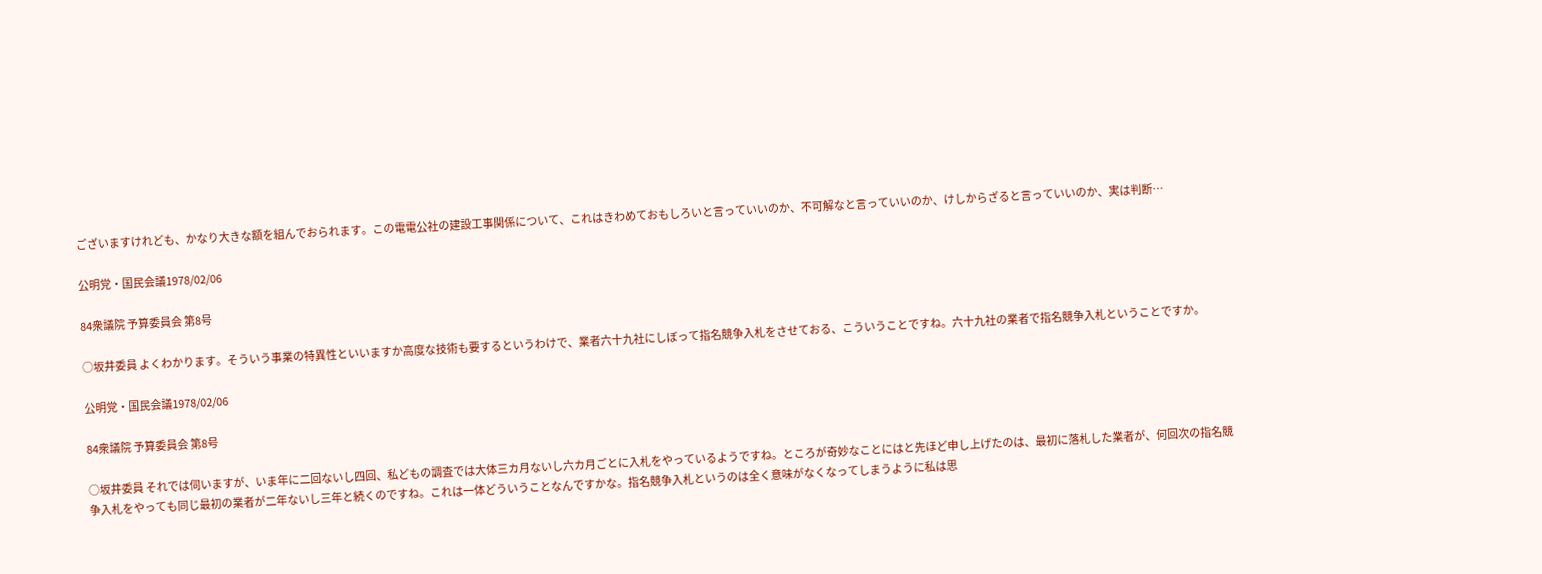ございますけれども、かなり大きな額を組んでおられます。この電電公社の建設工事関係について、これはきわめておもしろいと言っていいのか、不可解なと言っていいのか、けしからざると言っていいのか、実は判断…

公明党・国民会議1978/02/06

84衆議院 予算委員会 第8号

○坂井委員 よくわかります。そういう事業の特異性といいますか高度な技術も要するというわけで、業者六十九社にしぼって指名競争入札をさせておる、こういうことですね。六十九社の業者で指名競争入札ということですか。

公明党・国民会議1978/02/06

84衆議院 予算委員会 第8号

○坂井委員 それでは伺いますが、いま年に二回ないし四回、私どもの調査では大体三カ月ないし六カ月ごとに入札をやっているようですね。ところが奇妙なことにはと先ほど申し上げたのは、最初に落札した業者が、何回次の指名競争入札をやっても同じ最初の業者が二年ないし三年と続くのですね。これは一体どういうことなんですかな。指名競争入札というのは全く意味がなくなってしまうように私は思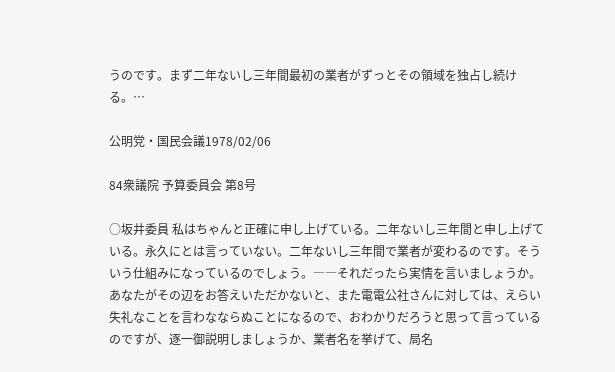うのです。まず二年ないし三年間最初の業者がずっとその領域を独占し続ける。…

公明党・国民会議1978/02/06

84衆議院 予算委員会 第8号

○坂井委員 私はちゃんと正確に申し上げている。二年ないし三年間と申し上げている。永久にとは言っていない。二年ないし三年間で業者が変わるのです。そういう仕組みになっているのでしょう。――それだったら実情を言いましょうか。あなたがその辺をお答えいただかないと、また電電公社さんに対しては、えらい失礼なことを言わなならぬことになるので、おわかりだろうと思って言っているのですが、逐一御説明しましょうか、業者名を挙げて、局名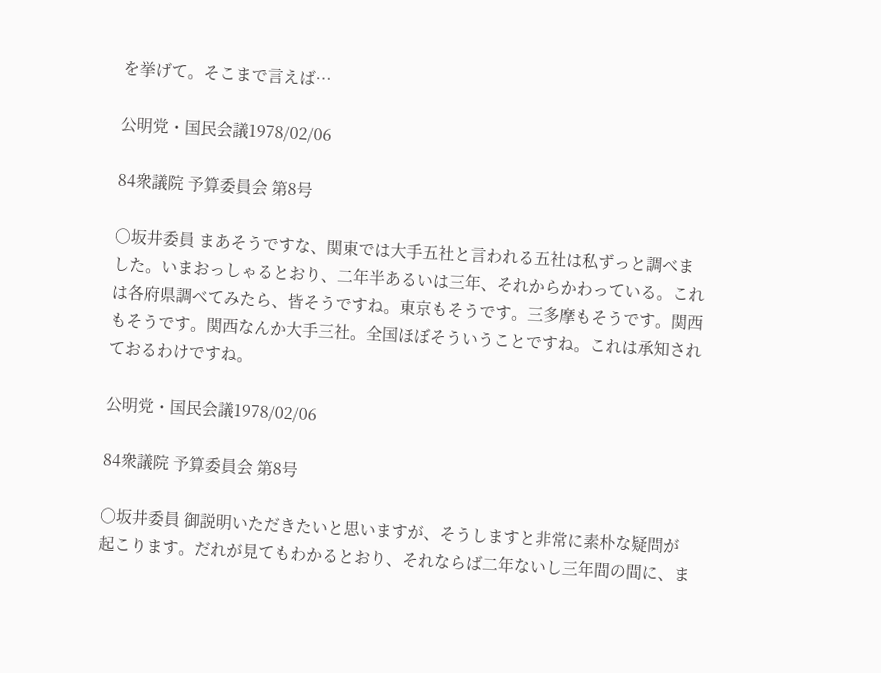を挙げて。そこまで言えば…

公明党・国民会議1978/02/06

84衆議院 予算委員会 第8号

○坂井委員 まあそうですな、関東では大手五社と言われる五社は私ずっと調べました。いまおっしゃるとおり、二年半あるいは三年、それからかわっている。これは各府県調べてみたら、皆そうですね。東京もそうです。三多摩もそうです。関西もそうです。関西なんか大手三社。全国ほぼそういうことですね。これは承知されておるわけですね。

公明党・国民会議1978/02/06

84衆議院 予算委員会 第8号

○坂井委員 御説明いただきたいと思いますが、そうしますと非常に素朴な疑問が起こります。だれが見てもわかるとおり、それならば二年ないし三年間の間に、ま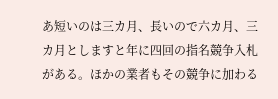あ短いのは三カ月、長いので六カ月、三カ月としますと年に四回の指名競争入札がある。ほかの業者もその競争に加わる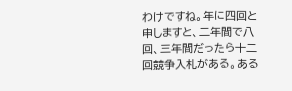わけですね。年に四回と申しますと、二年間で八回、三年間だったら十二回競争入札がある。ある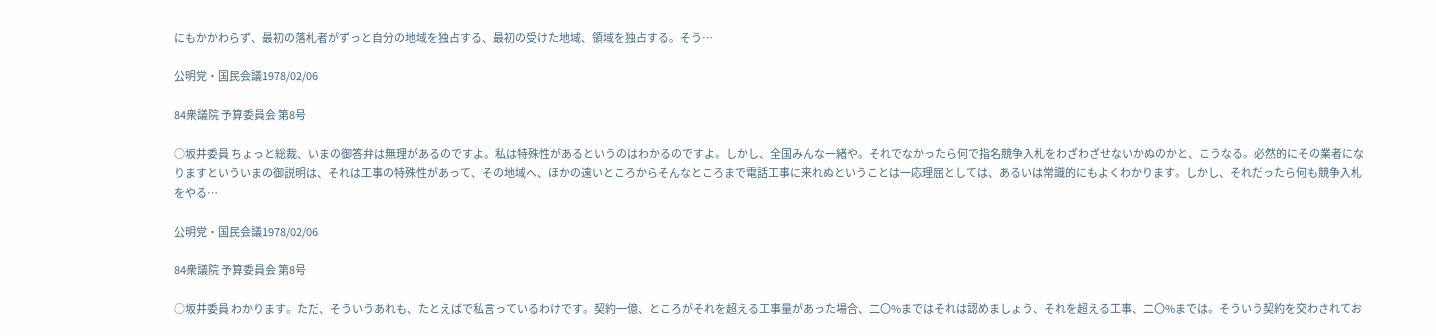にもかかわらず、最初の落札者がずっと自分の地域を独占する、最初の受けた地域、領域を独占する。そう…

公明党・国民会議1978/02/06

84衆議院 予算委員会 第8号

○坂井委員 ちょっと総裁、いまの御答弁は無理があるのですよ。私は特殊性があるというのはわかるのですよ。しかし、全国みんな一緒や。それでなかったら何で指名競争入札をわざわざせないかぬのかと、こうなる。必然的にその業者になりますといういまの御説明は、それは工事の特殊性があって、その地域へ、ほかの遠いところからそんなところまで電話工事に来れぬということは一応理屈としては、あるいは常識的にもよくわかります。しかし、それだったら何も競争入札をやる…

公明党・国民会議1978/02/06

84衆議院 予算委員会 第8号

○坂井委員 わかります。ただ、そういうあれも、たとえばで私言っているわけです。契約一億、ところがそれを超える工事量があった場合、二〇%まではそれは認めましょう、それを超える工事、二〇%までは。そういう契約を交わされてお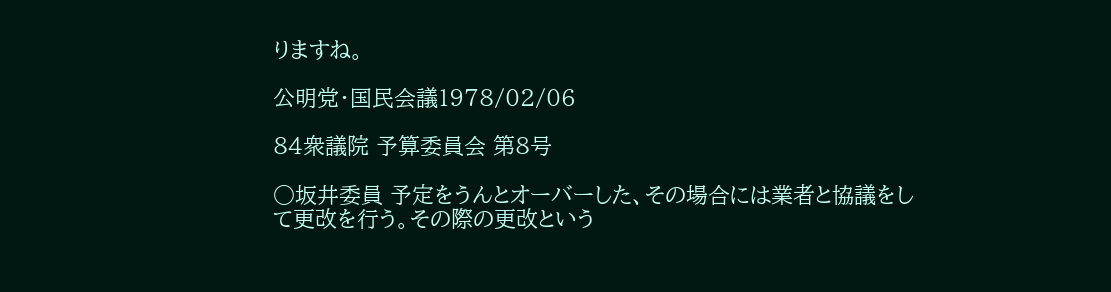りますね。

公明党・国民会議1978/02/06

84衆議院 予算委員会 第8号

○坂井委員 予定をうんとオーバーした、その場合には業者と協議をして更改を行う。その際の更改という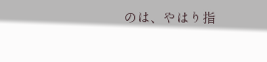のは、やはり指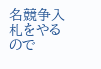名競争入札をやるので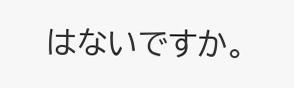はないですか。